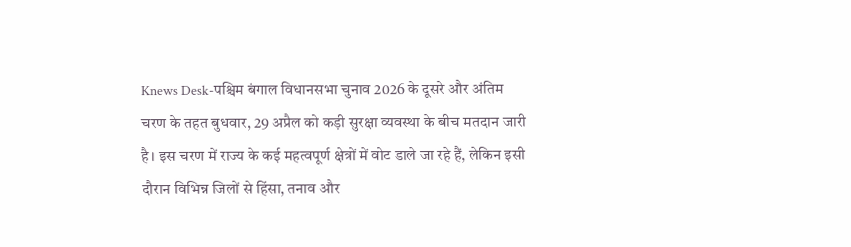Knews Desk-पश्चिम बंगाल विधानसभा चुनाव 2026 के दूसरे और अंतिम चरण के तहत बुधवार, 29 अप्रैल को कड़ी सुरक्षा व्यवस्था के बीच मतदान जारी है। इस चरण में राज्य के कई महत्वपूर्ण क्षेत्रों में वोट डाले जा रहे हैं, लेकिन इसी दौरान विभिन्न जिलों से हिंसा, तनाव और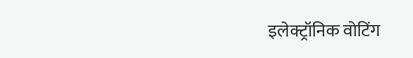इलेक्ट्रॉनिक वोटिंग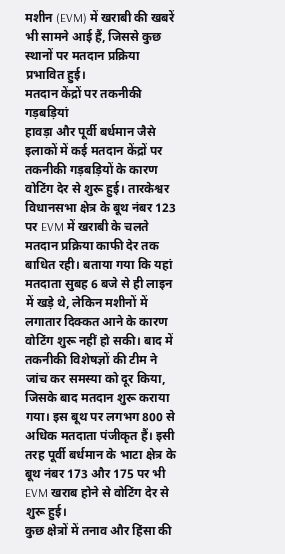मशीन (EVM) में खराबी की खबरें भी सामने आई हैं, जिससे कुछ स्थानों पर मतदान प्रक्रिया प्रभावित हुई।
मतदान केंद्रों पर तकनीकी गड़बड़ियां
हावड़ा और पूर्वी बर्धमान जैसे इलाकों में कई मतदान केंद्रों पर तकनीकी गड़बड़ियों के कारण वोटिंग देर से शुरू हुई। तारकेश्वर विधानसभा क्षेत्र के बूथ नंबर 123 पर EVM में खराबी के चलते मतदान प्रक्रिया काफी देर तक बाधित रही। बताया गया कि यहां मतदाता सुबह 6 बजे से ही लाइन में खड़े थे, लेकिन मशीनों में लगातार दिक्कत आने के कारण वोटिंग शुरू नहीं हो सकी। बाद में तकनीकी विशेषज्ञों की टीम ने जांच कर समस्या को दूर किया, जिसके बाद मतदान शुरू कराया गया। इस बूथ पर लगभग 800 से अधिक मतदाता पंजीकृत हैं। इसी तरह पूर्वी बर्धमान के भाटा क्षेत्र के बूथ नंबर 173 और 175 पर भी EVM खराब होने से वोटिंग देर से शुरू हुई।
कुछ क्षेत्रों में तनाव और हिंसा की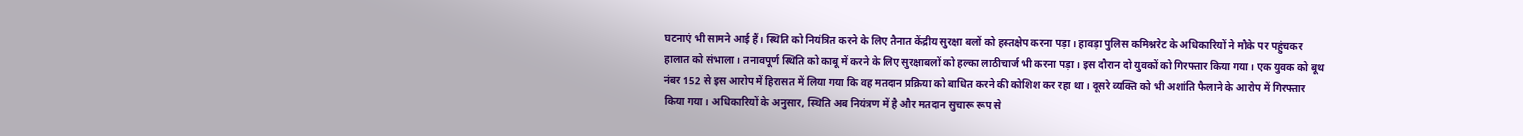घटनाएं भी सामने आई हैं। स्थिति को नियंत्रित करने के लिए तैनात केंद्रीय सुरक्षा बलों को हस्तक्षेप करना पड़ा। हावड़ा पुलिस कमिश्नरेट के अधिकारियों ने मौके पर पहुंचकर हालात को संभाला। तनावपूर्ण स्थिति को काबू में करने के लिए सुरक्षाबलों को हल्का लाठीचार्ज भी करना पड़ा। इस दौरान दो युवकों को गिरफ्तार किया गया। एक युवक को बूथ नंबर 152 से इस आरोप में हिरासत में लिया गया कि वह मतदान प्रक्रिया को बाधित करने की कोशिश कर रहा था। दूसरे व्यक्ति को भी अशांति फैलाने के आरोप में गिरफ्तार किया गया। अधिकारियों के अनुसार, स्थिति अब नियंत्रण में है और मतदान सुचारू रूप से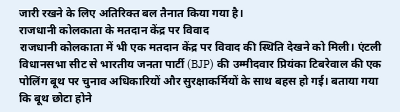जारी रखने के लिए अतिरिक्त बल तैनात किया गया है।
राजधानी कोलकाता के मतदान केंद्र पर विवाद
राजधानी कोलकाता में भी एक मतदान केंद्र पर विवाद की स्थिति देखने को मिली। एंटली विधानसभा सीट से भारतीय जनता पार्टी (BJP) की उम्मीदवार प्रियंका टिबरेवाल की एक पोलिंग बूथ पर चुनाव अधिकारियों और सुरक्षाकर्मियों के साथ बहस हो गई। बताया गया कि बूथ छोटा होने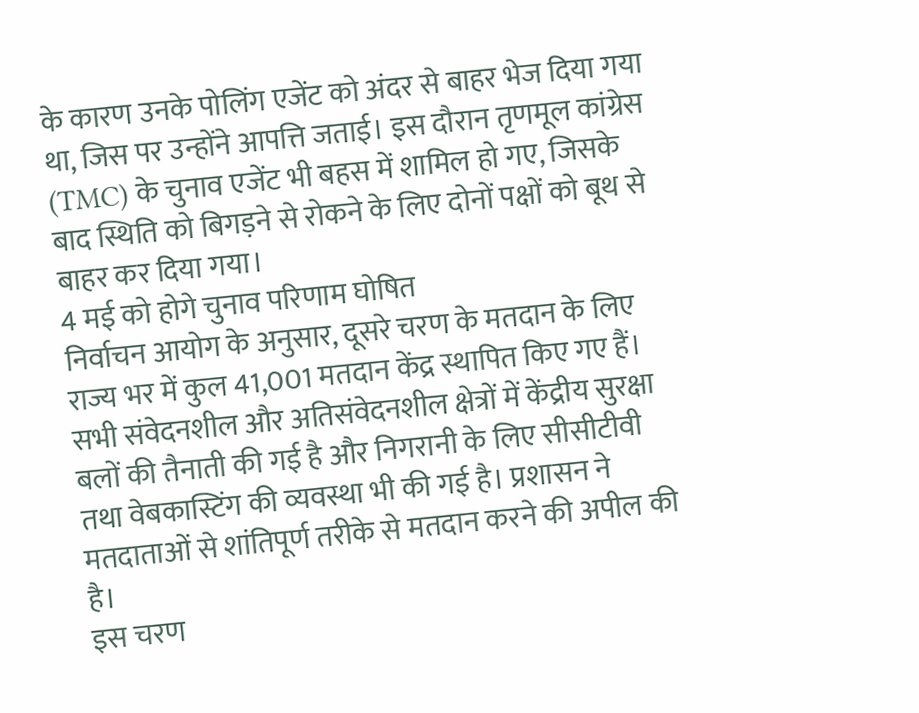के कारण उनके पोलिंग एजेंट को अंदर से बाहर भेज दिया गया था, जिस पर उन्होंने आपत्ति जताई। इस दौरान तृणमूल कांग्रेस (TMC) के चुनाव एजेंट भी बहस में शामिल हो गए, जिसके बाद स्थिति को बिगड़ने से रोकने के लिए दोनों पक्षों को बूथ से बाहर कर दिया गया।
4 मई को होगे चुनाव परिणाम घोषित
निर्वाचन आयोग के अनुसार, दूसरे चरण के मतदान के लिए राज्य भर में कुल 41,001 मतदान केंद्र स्थापित किए गए हैं। सभी संवेदनशील और अतिसंवेदनशील क्षेत्रों में केंद्रीय सुरक्षा बलों की तैनाती की गई है और निगरानी के लिए सीसीटीवी तथा वेबकास्टिंग की व्यवस्था भी की गई है। प्रशासन ने मतदाताओं से शांतिपूर्ण तरीके से मतदान करने की अपील की है।
इस चरण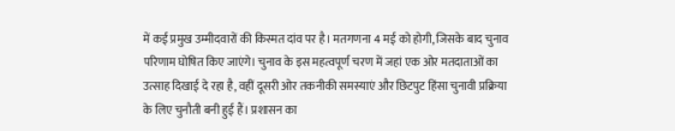में कई प्रमुख उम्मीदवारों की किस्मत दांव पर है। मतगणना 4 मई को होगी, जिसके बाद चुनाव परिणाम घोषित किए जाएंगे। चुनाव के इस महत्वपूर्ण चरण में जहां एक ओर मतदाताओं का उत्साह दिखाई दे रहा है, वहीं दूसरी ओर तकनीकी समस्याएं और छिटपुट हिंसा चुनावी प्रक्रिया के लिए चुनौती बनी हुई हैं। प्रशासन का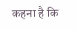कहना है कि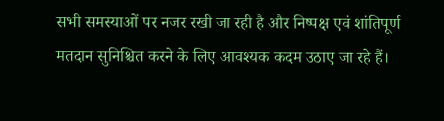सभी समस्याओं पर नजर रखी जा रही है और निष्पक्ष एवं शांतिपूर्ण मतदान सुनिश्चित करने के लिए आवश्यक कदम उठाए जा रहे हैं।